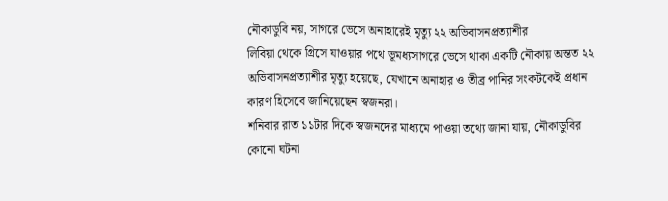নৌকাডুবি নয়, সাগরে ভেসে অনাহারেই মৃত্যু ২২ অভিবাসনপ্রত্যাশীর
লিবিয়া থেকে গ্রিসে যাওয়ার পথে ভূমধ্যসাগরে ভেসে থাকা একটি নৌকায় অন্তত ২২ অভিবাসনপ্রত্যাশীর মৃত্যু হয়েছে, যেখানে অনাহার ও তীব্র পানির সংকটকেই প্রধান কারণ হিসেবে জানিয়েছেন স্বজনরা।
শনিবার রাত ১১টার দিকে স্বজনদের মাধ্যমে পাওয়া তথ্যে জানা যায়, নৌকাডুবির কোনো ঘটনা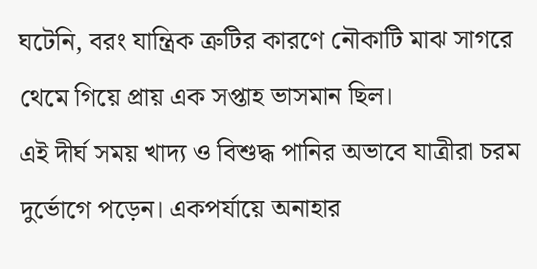ঘটেনি, বরং যান্ত্রিক ত্রুটির কারণে নৌকাটি মাঝ সাগরে থেমে গিয়ে প্রায় এক সপ্তাহ ভাসমান ছিল।
এই দীর্ঘ সময় খাদ্য ও বিশুদ্ধ পানির অভাবে যাত্রীরা চরম দুর্ভোগে পড়েন। একপর্যায়ে অনাহার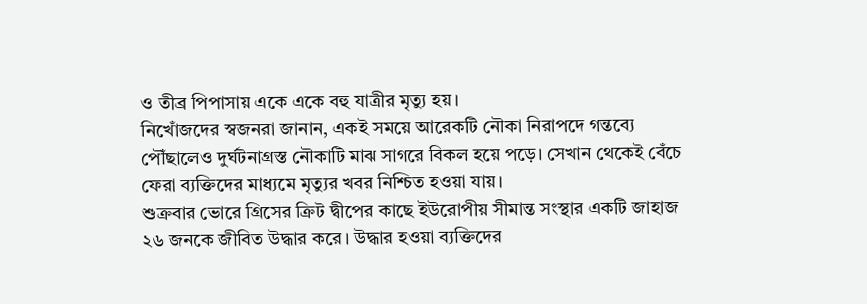ও তীব্র পিপাসায় একে একে বহু যাত্রীর মৃত্যু হয়।
নিখোঁজদের স্বজনরা জানান, একই সময়ে আরেকটি নৌকা নিরাপদে গন্তব্যে পৌঁছালেও দুর্ঘটনাগ্রস্ত নৌকাটি মাঝ সাগরে বিকল হয়ে পড়ে। সেখান থেকেই বেঁচে ফেরা ব্যক্তিদের মাধ্যমে মৃত্যুর খবর নিশ্চিত হওয়া যায়।
শুক্রবার ভোরে গ্রিসের ক্রিট দ্বীপের কাছে ইউরোপীয় সীমান্ত সংস্থার একটি জাহাজ ২৬ জনকে জীবিত উদ্ধার করে। উদ্ধার হওয়া ব্যক্তিদের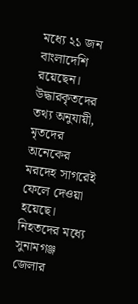মধ্যে ২১ জন বাংলাদেশি রয়েছেন।
উদ্ধারকৃতদের তথ্য অনুযায়ী, মৃতদের অনেকের মরদেহ সাগরেই ফেলে দেওয়া হয়েছে।
নিহতদের মধ্যে সুনামগঞ্জ জেলার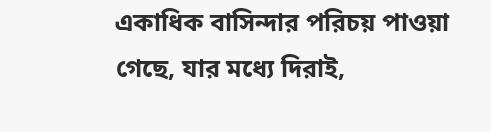একাধিক বাসিন্দার পরিচয় পাওয়া গেছে, যার মধ্যে দিরাই,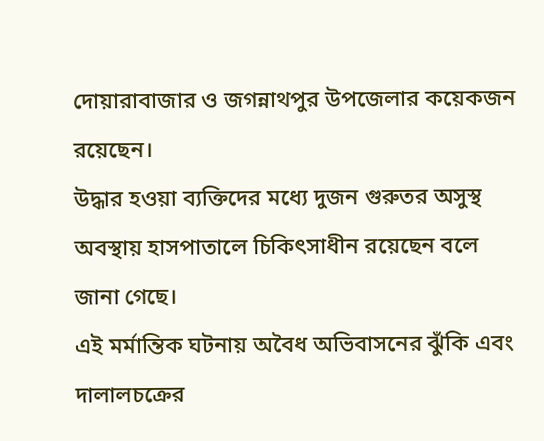দোয়ারাবাজার ও জগন্নাথপুর উপজেলার কয়েকজন রয়েছেন।
উদ্ধার হওয়া ব্যক্তিদের মধ্যে দুজন গুরুতর অসুস্থ অবস্থায় হাসপাতালে চিকিৎসাধীন রয়েছেন বলে জানা গেছে।
এই মর্মান্তিক ঘটনায় অবৈধ অভিবাসনের ঝুঁকি এবং দালালচক্রের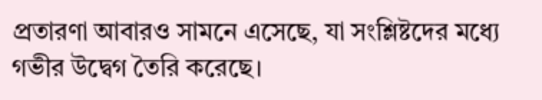প্রতারণা আবারও সামনে এসেছে, যা সংশ্লিষ্টদের মধ্যে গভীর উদ্বেগ তৈরি করেছে।